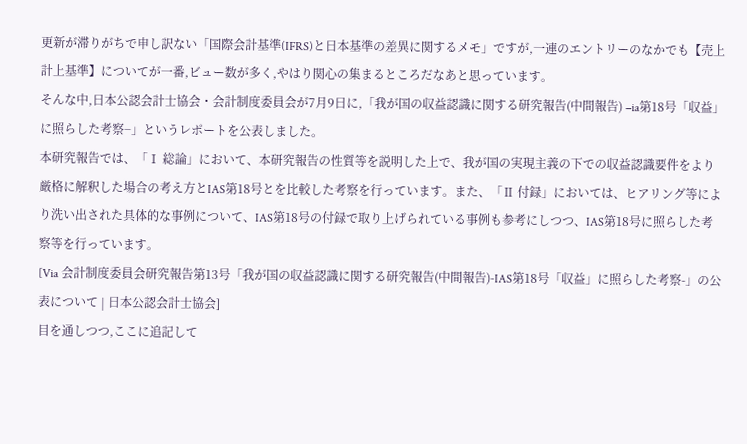更新が滞りがちで申し訳ない「国際会計基準(IFRS)と日本基準の差異に関するメモ」ですが,一連のエントリーのなかでも【売上計上基準】についてが一番,ビュー数が多く,やはり関心の集まるところだなあと思っています。
そんな中,日本公認会計士協会・会計制度委員会が7月9日に,「我が国の収益認識に関する研究報告(中間報告) −ia第18号「収益」に照らした考察−」というレポートを公表しました。
本研究報告では、「Ⅰ 総論」において、本研究報告の性質等を説明した上で、我が国の実現主義の下での収益認識要件をより厳格に解釈した場合の考え方とIAS第18号とを比較した考察を行っています。また、「Ⅱ 付録」においては、ヒアリング等により洗い出された具体的な事例について、IAS第18号の付録で取り上げられている事例も参考にしつつ、IAS第18号に照らした考察等を行っています。
[Via 会計制度委員会研究報告第13号「我が国の収益認識に関する研究報告(中間報告)-IAS第18号「収益」に照らした考察-」の公表について | 日本公認会計士協会]
目を通しつつ,ここに追記して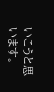いこうと思います。